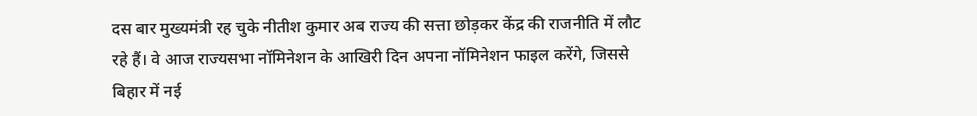दस बार मुख्यमंत्री रह चुके नीतीश कुमार अब राज्य की सत्ता छोड़कर केंद्र की राजनीति में लौट रहे हैं। वे आज राज्यसभा नॉमिनेशन के आखिरी दिन अपना नॉमिनेशन फाइल करेंगे, जिससे बिहार में नई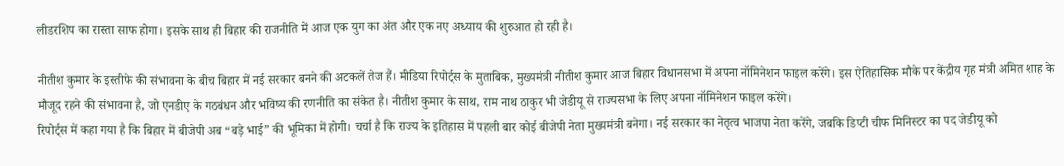लीडरशिप का रास्ता साफ होगा। इसके साथ ही बिहार की राजनीति में आज एक युग का अंत और एक नए अध्याय की शुरुआत हो रही है।

नीतीश कुमार के इस्तीफे की संभावना के बीच बिहार में नई सरकार बनने की अटकलें तेज हैं। मीडिया रिपोर्ट्स के मुताबिक, मुख्यमंत्री नीतीश कुमार आज बिहार विधानसभा में अपना नॉमिनेशन फाइल करेंगे। इस ऐतिहासिक मौके पर केंद्रीय गृह मंत्री अमित शाह के मौजूद रहने की संभावना है, जो एनडीए के गठबंधन और भविष्य की रणनीति का संकेत है। नीतीश कुमार के साथ, राम नाथ ठाकुर भी जेडीयू से राज्यसभा के लिए अपना नॉमिनेशन फाइल करेंगे।
रिपोर्ट्स में कहा गया है कि बिहार में बीजेपी अब “बड़े भाई” की भूमिका में होगी। चर्चा है कि राज्य के इतिहास में पहली बार कोई बीजेपी नेता मुख्यमंत्री बनेगा। नई सरकार का नेतृत्व भाजपा नेता करेंगे, जबकि डिप्टी चीफ मिनिस्टर का पद जेडीयू को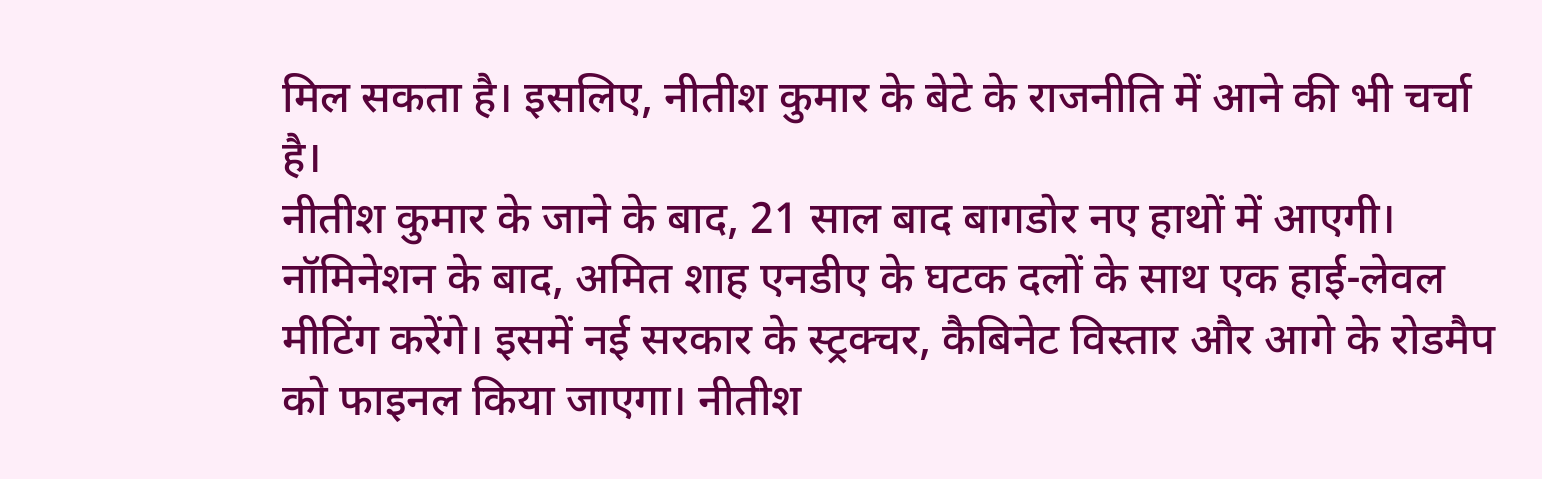मिल सकता है। इसलिए, नीतीश कुमार के बेटे के राजनीति में आने की भी चर्चा है।
नीतीश कुमार के जाने के बाद, 21 साल बाद बागडोर नए हाथों में आएगी। नॉमिनेशन के बाद, अमित शाह एनडीए के घटक दलों के साथ एक हाई-लेवल मीटिंग करेंगे। इसमें नई सरकार के स्ट्रक्चर, कैबिनेट विस्तार और आगे के रोडमैप को फाइनल किया जाएगा। नीतीश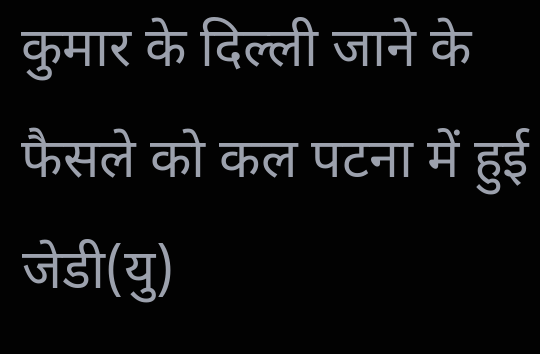कुमार के दिल्ली जाने के फैसले को कल पटना में हुई जेडी(यु)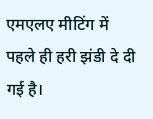एमएलए मीटिंग में पहले ही हरी झंडी दे दी गई है।